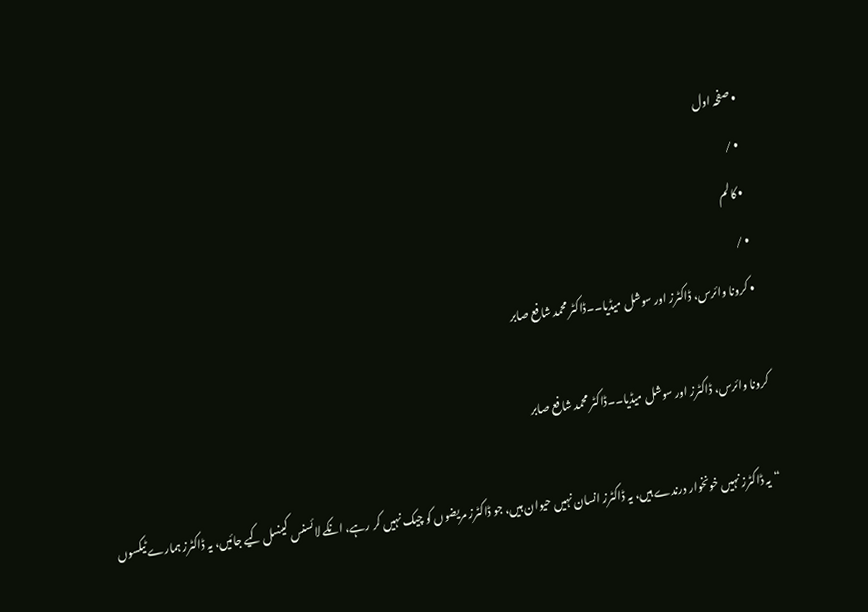• صفحہ اول
  • /
  • کالم
  • /
  • کرونا وائرس، ڈاکٹرز اور سوشل میڈیا۔۔ڈاکٹر محمد شافع صابر

کرونا وائرس، ڈاکٹرز اور سوشل میڈیا۔۔ڈاکٹر محمد شافع صابر

“یہ ڈاکٹرز نہیں خونخوار درندے ہیں، یہ ڈاکٹرز انسان نہیں حیوان ہیں، جو ڈاکٹرز مریضوں کو چیک نہیں کر رہے، انکے لائسنس کینسل کیے جائیں، یہ ڈاکٹرز ہمارے ٹیکسوں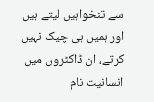سے تنخواہیں لیتے ہیں اور ہمیں ہی چیک نہیں کرتے، ان ڈاکٹروں میں انسانیت نام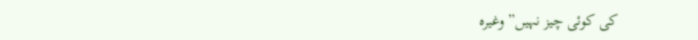کی کوئی چیز نہیں” وغیرہ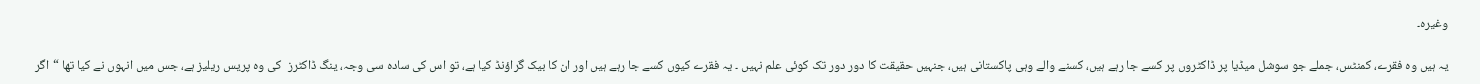وغیرہ۔

یہ ہیں وہ فقرے، کمنٹس، جملے جو سوشل میڈیا پر ڈاکٹروں پر کسے جا رہے ہیں، کسنے والے وہی پاکستانی ہیں، جنہیں حقیقت کا دور دور تک کوئی علم نہیں ۔ یہ فقرے کیوں کسے جا رہے ہیں اور ان کا بیک گراؤنڈ کیا ہے، تو اس کی سادہ سی وجہ، ینگ ڈاکٹرز  کی وہ پریس ریلیز ہے، جس میں انہوں نے کیا تھا “اگر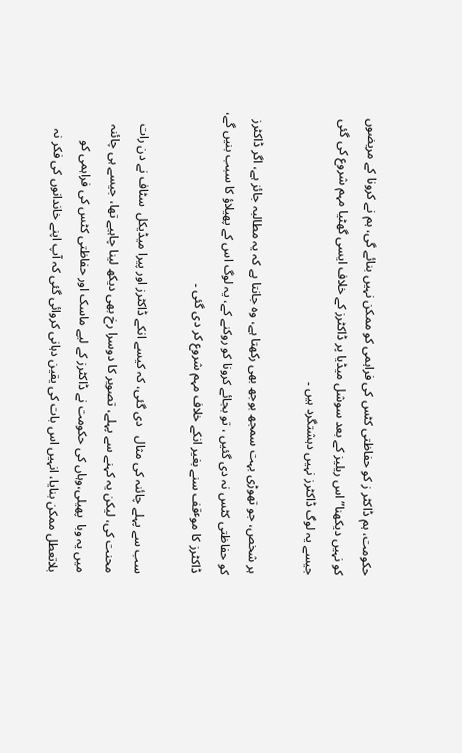حکومت، ہم ڈاکٹر ز کو حفاظتی کٹس کی فراہمی کو ممکن نہیں بنائے گی، ہم نے کرونا کے مریضوں کو نہیں دیکھنا”اس ریلیز کے بعد سوشل میڈیا پر ڈاکٹرز کے خلاف ایسی گھٹیا مہم شروع کی گئی جیسے یہ لوگ ڈاکٹرز نہیں دہشتگرد ہیں ۔

ہر شخص، جو تھوڑی بہت سمجھ بوجھ بھی رکھتا ہے، وہ جانتا ہے کہ یہ مطالبہ جائز ہے، اگر ڈاکٹرز کو حفاظتی کٹس نہ دی گئیں ، تو بجائے کرونا کو روکنے کے، یہ لوگ اس کے پھیلاؤ کا سبب بنیں گے، ڈاکٹرز کا موٴقف سنے بغیر انکے خلاف مہم شروع کر دی گئی ۔

سب سے پہلے چائنہ کی مثال   دی گئی، کہ کیسے انکے ڈاکٹرز اور پیرا میڈیکل  سٹاف نے دن رات محنت کی، لیکن یہ کہنے سے پہلے، تصویر کا دوسرا رخ بھی دیکھ لینا چاہیے تھا، جیسے ہی چائنہ میں یہ وبا  پھیلی،وہاں کی حکومت نے ڈاکٹرز کے لیے ماسک اور حفاظتی کٹس کی فراہمی کو بلاتعطل ممکن بنایا، انہیں اس بات کی یقین دہانی کروائی گئی کہ آپ اپنے خاندانوں کی فکر نہ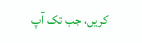کریں، جب تک آپ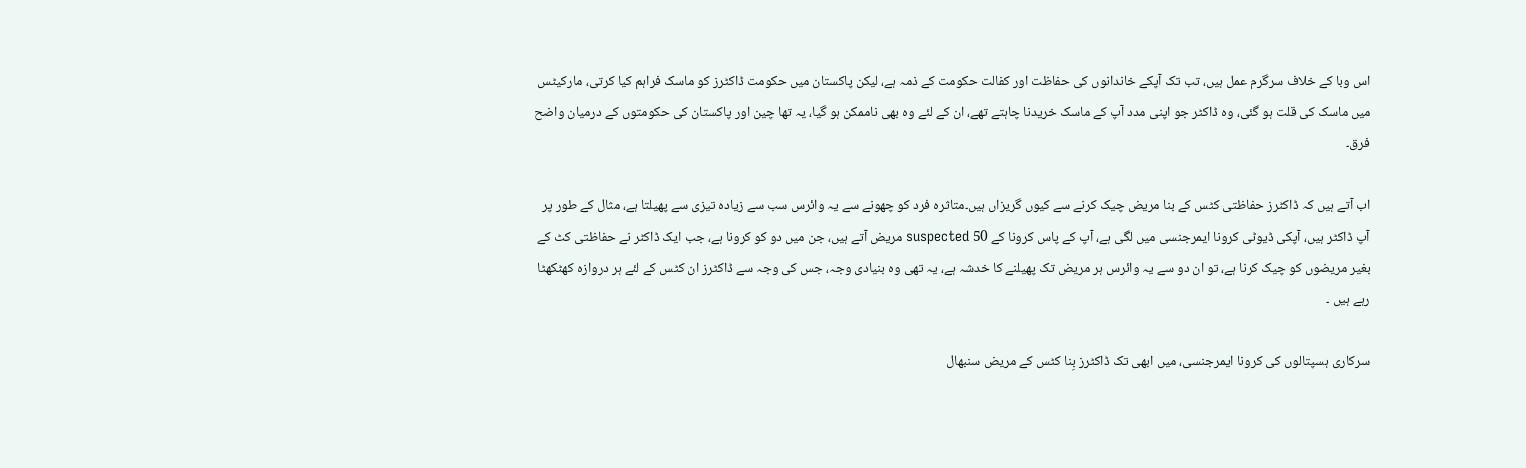اس وبا کے خلاف سرگرم عمل ہیں، تب تک آپکے خاندانوں کی حفاظت اور کفالت حکومت کے ذمہ ہے، لیکن پاکستان میں حکومت ڈاکٹرز کو ماسک فراہم کیا کرتی، مارکیٹس میں ماسک کی قلت ہو گئی، وہ ڈاکٹر جو اپنی مدد آپ کے ماسک خریدنا چاہتے تھے، ان کے لئے وہ بھی ناممکن ہو گیا، یہ تھا چین اور پاکستان کی حکومتوں کے درمیان واضح فرق۔

اب آتے ہیں کہ ڈاکٹرز حفاظتی کٹس کے بنا مریض چیک کرنے سے کیوں گریزاں ہیں۔متاثرہ فرد کو چھونے سے یہ وائرس سب سے زیادہ تیزی سے پھیلتا ہے، مثال کے طور پر آپ ڈاکٹر ہیں، آپکی ڈیوٹی کرونا ایمرجنسی میں لگی ہے، آپ کے پاس کرونا کے 50 suspected مریض آتے ہیں، جن میں دو کو کرونا ہے، جب ایک ڈاکٹر نے حفاظتی کٹ کے بغیر مریضوں کو چیک کرنا ہے، تو ان دو سے یہ وائرس ہر مریض تک پھیلنے کا خدشہ ہے، یہ تھی وہ بنیادی وجہ، جس کی وجہ سے ڈاکٹرز ان کٹس کے لئے ہر دروازہ کھٹکھٹا رہے ہیں ۔

سرکاری ہسپتالوں کی کرونا ایمرجنسی، میں ابھی تک ڈاکٹرز بِنا کٹس کے مریض سنبھال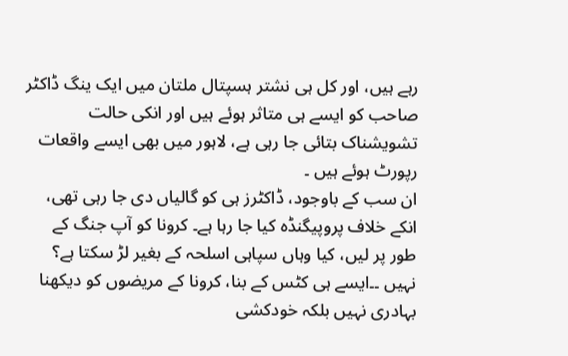رہے ہیں، اور کل ہی نشتر ہسپتال ملتان میں ایک ینگ ڈاکٹر صاحب کو ایسے ہی متاثر ہوئے ہیں اور انکی حالت تشویشناک بتائی جا رہی ہے، لاہور میں بھی ایسے واقعات رپورٹ ہوئے ہیں ۔
ان سب کے باوجود، ڈاکٹرز ہی کو گالیاں دی جا رہی تھی، انکے خلاف پروپیگنڈہ کیا جا رہا ہے۔ کرونا کو آپ جنگ کے طور پر لیں، کیا وہاں سپاہی اسلحہ کے بغیر لڑ سکتا ہے؟ نہیں ۔۔ایسے ہی کٹس کے بنا، کرونا کے مریضوں کو دیکھنا بہادری نہیں بلکہ خودکشی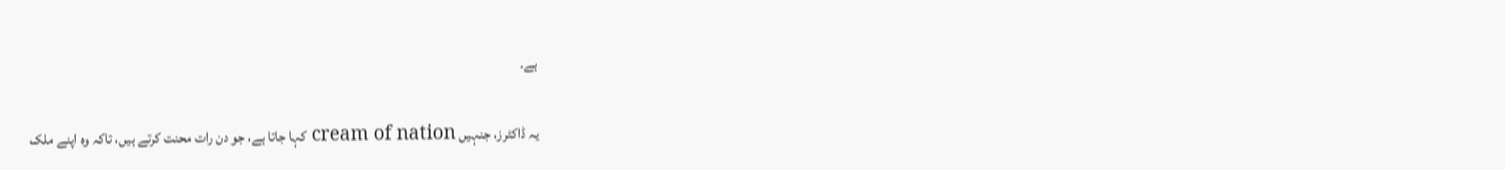ہے۔

یہ ڈاکٹرز، جنہیں cream of nation کہا جاتا ہے، جو دن رات محنت کرتے ہیں، تاکہ وہ اپنے ملک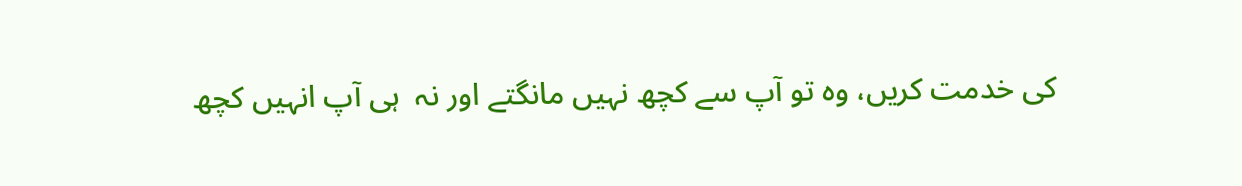کی خدمت کریں، وہ تو آپ سے کچھ نہیں مانگتے اور نہ  ہی آپ انہیں کچھ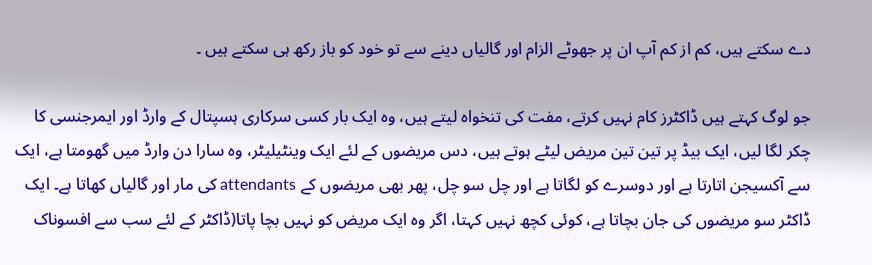دے سکتے ہیں، کم از کم آپ ان پر جھوٹے الزام اور گالیاں دینے سے تو خود کو باز رکھ ہی سکتے ہیں ۔

جو لوگ کہتے ہیں ڈاکٹرز کام نہیں کرتے، مفت کی تنخواہ لیتے ہیں، وہ ایک بار کسی سرکاری ہسپتال کے وارڈ اور ایمرجنسی کا چکر لگا لیں، ایک بیڈ پر تین تین مریض لیٹے ہوتے ہیں، دس مریضوں کے لئے ایک وینٹیلیٹر، وہ سارا دن وارڈ میں گھومتا ہے، ایک سے آکسیجن اتارتا ہے اور دوسرے کو لگاتا ہے اور چل سو چل، پھر بھی مریضوں کے attendants کی مار اور گالیاں کھاتا ہے۔ ایک ڈاکٹر سو مریضوں کی جان بچاتا ہے، کوئی کچھ نہیں کہتا، اگر وہ ایک مریض کو نہیں بچا پاتا(ڈاکٹر کے لئے سب سے افسوناک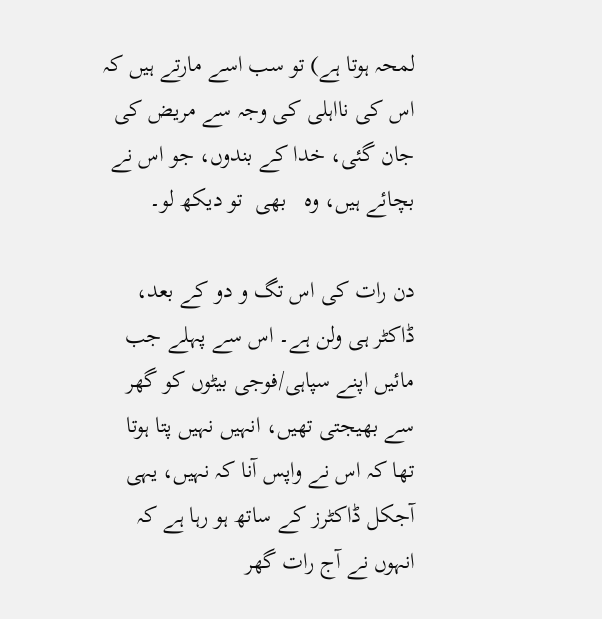لمحہ ہوتا ہے) تو سب اسے مارتے ہیں کہ اس کی نااہلی کی وجہ سے مریض کی جان گئی، خدا کے بندوں، جو اس نے بچائے ہیں، وہ   بھی  تو دیکھ لو۔

دن رات کی اس تگ و دو کے بعد، ڈاکٹر ہی ولن ہے۔ اس سے پہلے جب مائیں اپنے سپاہی/فوجی بیٹوں کو گھر سے بھیجتی تھیں، انہیں نہیں پتا ہوتا تھا کہ اس نے واپس آنا کہ نہیں، یہی آجکل ڈاکٹرز کے ساتھ ہو رہا ہے کہ انہوں نے آج رات گھر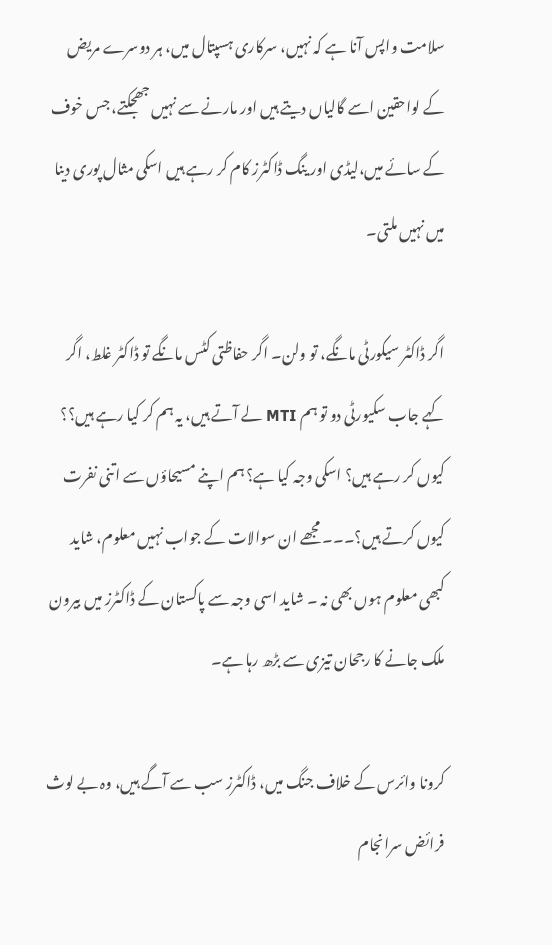سلامت واپس آنا ہے کہ نہیں، سرکاری ہسپتال میں، ہر دوسرے مریض کے لواحقین اسے گالیاں دیتے ہیں اور مارنے سے نہیں جھجکتے، جس خوف کے سائے میں،لیڈی اور ینگ ڈاکٹرز کام کر رہے ہیں اسکی مثال پوری دینا میں نہیں ملتی۔

اگر ڈاکٹر سیکورٹی مانگے، تو ولن۔ اگر حفاظتی کٹس مانگے تو ڈاکٹر غلط، اگر کہے جاب سکیورٹی دو تو ہم MTI لے آتے ہیں، یہ ہم کر کیا رہے ہیں؟؟ کیوں کر رہے ہیں؟ اسکی وجہ کیا ہے؟ ہم اپنے مسیحاؤں سے اتنی نفرت کیوں کرتے ہیں؟۔۔۔ مجھے ان سوالات کے جواب نہیں معلوم، شاید کبھی معلوم ہوں بھی نہ ۔ شاید اسی وجہ سے پاکستان کے ڈاکٹرز میں بیرون ملک جانے کا رجحان تیزی سے بڑھ رہا ہے۔

کرونا وائرس کے خلاف جنگ میں، ڈاکٹرز سب سے آگے ہیں، وہ بے لوث فرائض سرانجام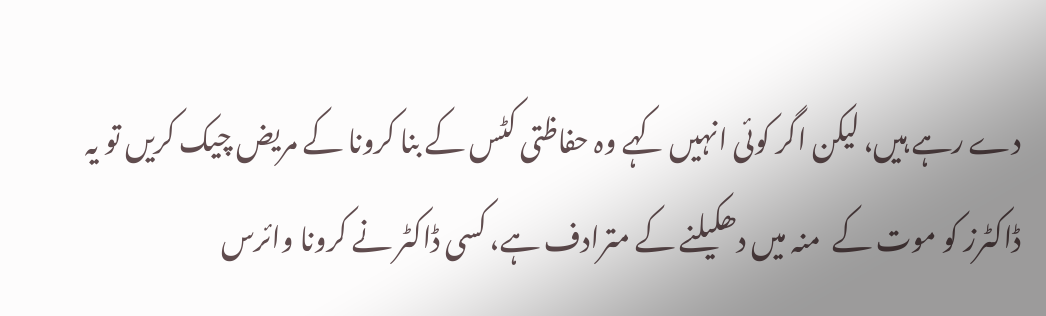دے رہے ہیں، لیکن اگر کوئی انہیں کہے وہ حفاظتی کٹس کے بنا کرونا کے مریض چیک کریں تو یہ ڈاکٹرز کو موت کے  منہ میں دھکیلنے کے مترادف ہے، کسی ڈاکٹر نے کرونا وائرس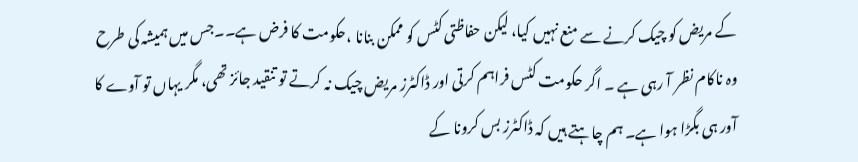کے مریض کو چیک کرنے سے منع نہیں کیا، لیکن حفاظتی کٹس کو ممکن بنانا ،حکومت کا فرض ہے۔۔جس میں ہمیشہ کی طرح وہ ناکام نظر آ رہی ہے ۔ اگر حکومت کٹس فراہم کرتی اور ڈاکٹرز مریض چیک نہ کرتے تو تنقید جائز تھی، مگر یہاں تو آوے کا آور ہی بگڑا ہوا ہے۔ ہم چاہتے ہیں کہ ڈاکٹرز بس کرونا کے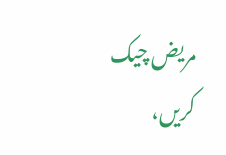مریض چیک کریں،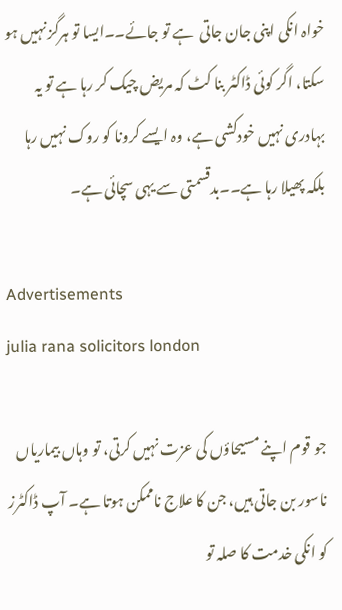خواہ انکی اپنی جان جاتی  ہے تو جائے۔۔ایسا تو ہرگز نہیں ہو سکتا، اگر کوئی ڈاکٹر بنا کٹ کہ مریض چیک کر رہا ہے تو یہ بہادری نہیں خودکشی ہے، وہ ایسے کرونا کو روک نہیں رہا بلکہ پھیلا رہا ہے۔۔بدقسمتی سے یہی سچائی ہے۔

Advertisements
julia rana solicitors london

جو قوم اپنے مسیحاؤں کی عزت نہیں کرتی، تو وہاں بیماریاں ناسور بن جاتی ہیں، جن کا علاج ناممکن ہوتا ہے۔ آپ ڈاکٹرز کو انکی خدمت کا صلہ تو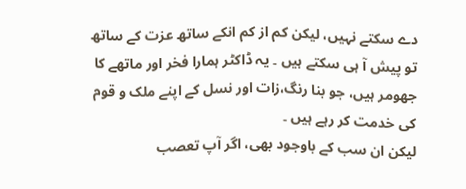دے سکتے نہیں، لیکن کم از کم انکے ساتھ عزت کے ساتھ تو پیش آ ہی سکتے ہیں ۔ یہ ڈاکٹر ہمارا فخر اور ماتھے کا جھومر ہیں، جو بنا رنگ،زات اور نسل کے اپنے ملک و قوم کی خدمت کر رہے ہیں ۔
لیکن ان سب کے باوجود بھی، اگر آپ تعصب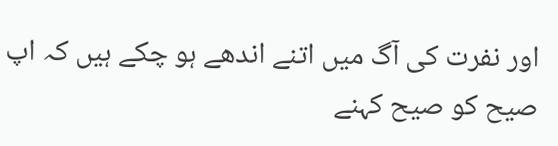اور نفرت کی آگ میں اتنے اندھے ہو چکے ہیں کہ اپ صیح کو صیح کہنے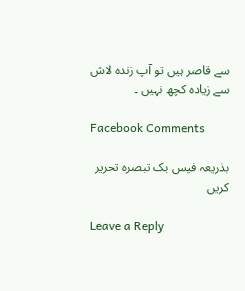سے قاصر ہیں تو آپ زندہ لاش سے زیادہ کچھ نہیں ۔

Facebook Comments

بذریعہ فیس بک تبصرہ تحریر کریں

Leave a Reply